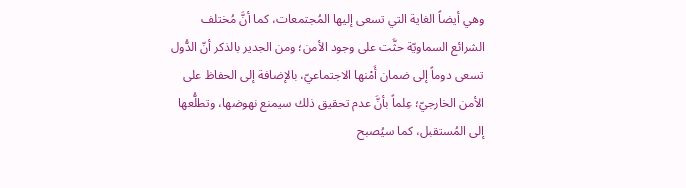وهي أيضاً الغاية التي تسعى إليها المُجتمعات، كما أنَّ مُختلف الشرائع السماويّة حثَّت على وجود الأمن؛ ومن الجدير بالذكر أنّ الدُّول تسعى دوماً إلى ضمان أَمْنها الاجتماعيّ، بالإضافة إلى الحفاظ على الأمن الخارجيّ؛ عِلماً بأنَّ عدم تحقيق ذلك سيمنع نهوضها، وتطلُّعها إلى المُستقبل، كما سيُصبح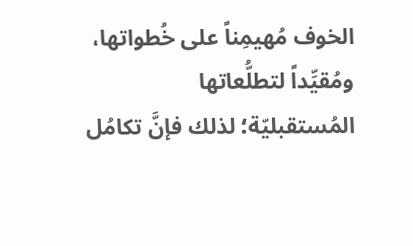الخوف مُهيمِناً على خُطواتها، ومُقيِّداً لتطلُّعاتها المُستقبليّة؛ لذلك فإنَّ تكامُل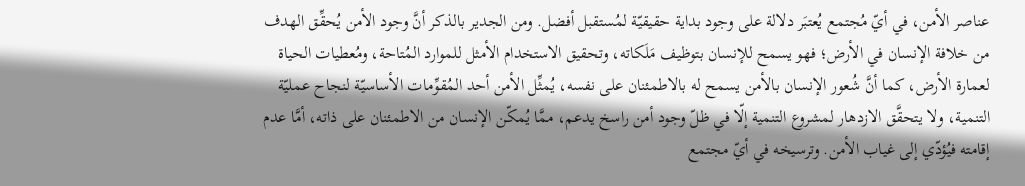عناصر الأمن، في أيّ مُجتمع يُعتبَر دلالة على وجود بداية حقيقيّة لمُستقبل أفضل. ومن الجدير بالذكر أنَّ وجود الأمن يُحقِّق الهدف من خلافة الإنسان في الأرض؛ فهو يسمح للإنسان بتوظيف مَلَكاته، وتحقيق الاستخدام الأمثل للموارد المُتاحة، ومُعطيات الحياة لعمارة الأرض، كما أنَّ شُعور الإنسان بالأمن يسمح له بالاطمئنان على نفسه، يُمثِّل الأمن أحد المُقوِّمات الأساسيّة لنجاح عمليّة التنمية، ولا يتحقَّق الازدهار لمشروع التنمية إلّا في ظلّ وجود أمن راسخ يدعم، ممَّا يُمكّن الإنسان من الاطمئنان على ذاته، أمَّا عدم إقامته فيُؤدّي إلى غياب الأمن. وترسيخه في أيّ مجتمع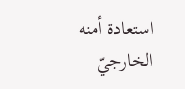استعادة أمنه الخارجيّ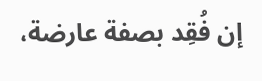إن فُقِد بصفة عارضة،